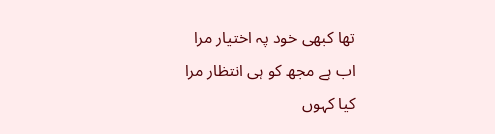تھا کبھی خود پہ اختیار مرا
اب ہے مجھ کو ہی انتظار مرا
کیا کہوں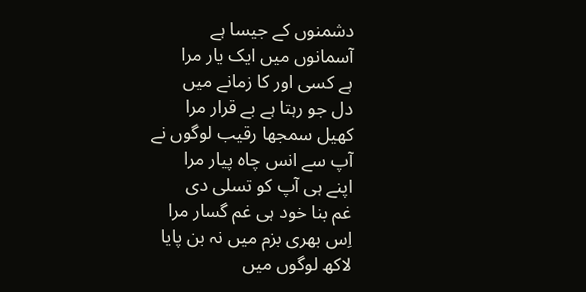دشمنوں کے جیسا ہے
آسمانوں میں ایک یار مرا
ہے کسی اور کا زمانے میں
دل جو رہتا ہے بے قرار مرا
کھیل سمجھا رقیب لوگوں نے
آپ سے انس چاہ پیار مرا
اپنے ہی آپ کو تسلی دی
غم بنا خود ہی غم گسار مرا
اِس بھری بزم میں نہ بن پایا
لاکھ لوگوں میں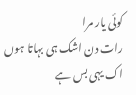کوئی یار مرا
رات دن اشک ہی بہاتا ہوں
اک یہی بس ہے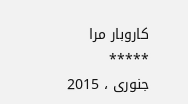کاروبار مرا
*****
جنوری ، 2015